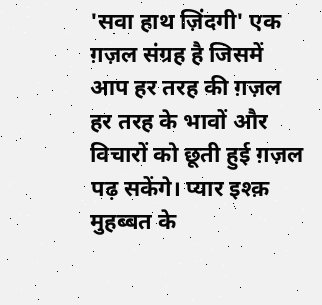'सवा हाथ ज़िंदगी' एक ग़ज़ल संग्रह है जिसमें आप हर तरह की ग़ज़ल हर तरह के भावों और विचारों को छूती हुई ग़ज़ल पढ़ सकेंगे। प्यार इश्क़ मुहब्बत के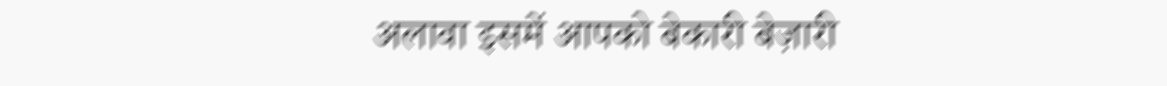अलावा इसमें आपको बेकारी बेज़ारी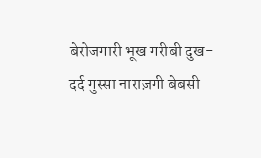बेरोजगारी भूख गरीबी दुख-दर्द गुस्सा नाराज़गी बेबसी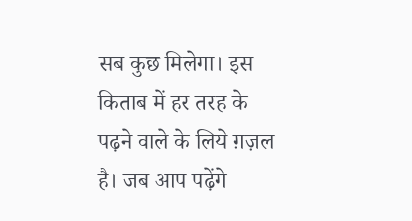सब कुछ मिलेगा। इस किताब में हर तरह के पढ़ने वाले के लिये ग़ज़ल है। जब आप पढ़ेंगे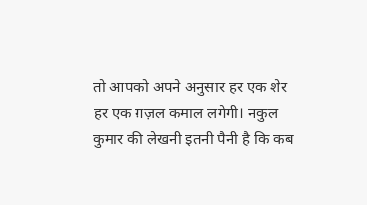तो आपको अपने अनुसार हर एक शेर हर एक ग़ज़ल कमाल लगेगी। नकुल कुमार की लेखनी इतनी पैनी है कि कब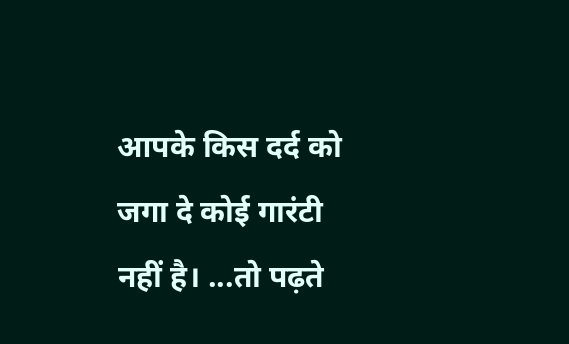आपके किस दर्द को जगा दे कोई गारंटी नहीं है। ...तो पढ़ते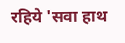रहिये 'सवा हाथ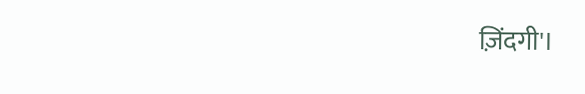ज़िंदगी'।